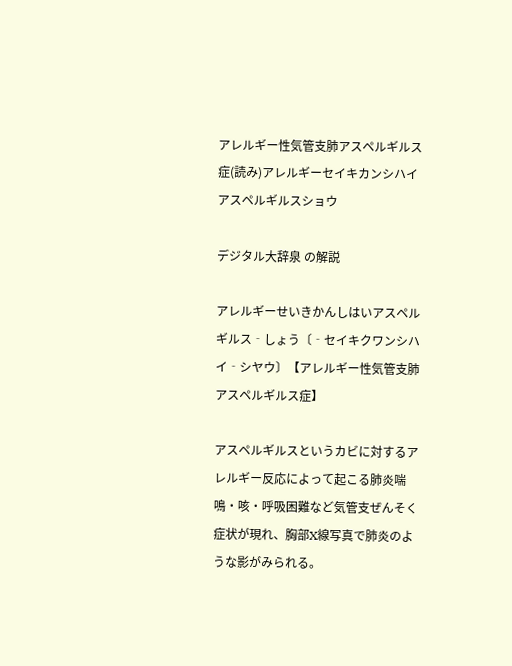アレルギー性気管支肺アスペルギルス症(読み)アレルギーセイキカンシハイアスペルギルスショウ

デジタル大辞泉 の解説

アレルギーせいきかんしはいアスペルギルス‐しょう〔‐セイキクワンシハイ‐シヤウ〕【アレルギー性気管支肺アスペルギルス症】

アスペルギルスというカビに対するアレルギー反応によって起こる肺炎喘鳴・咳・呼吸困難など気管支ぜんそく症状が現れ、胸部X線写真で肺炎のような影がみられる。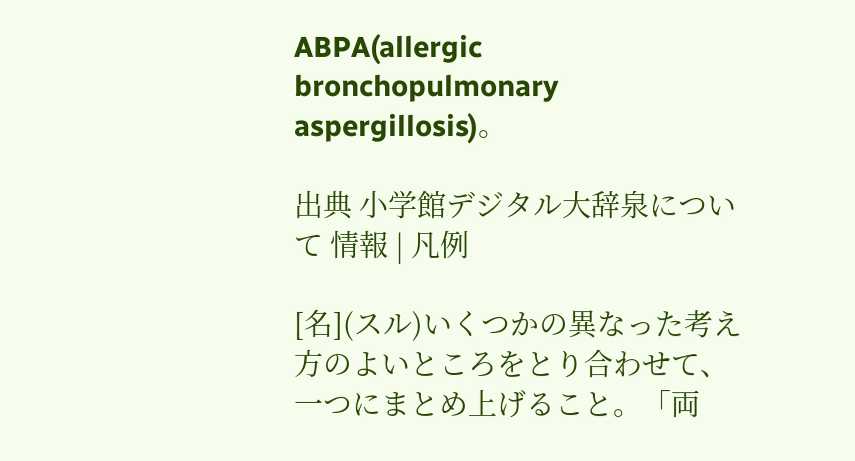ABPA(allergic bronchopulmonary aspergillosis)。

出典 小学館デジタル大辞泉について 情報 | 凡例

[名](スル)いくつかの異なった考え方のよいところをとり合わせて、一つにまとめ上げること。「両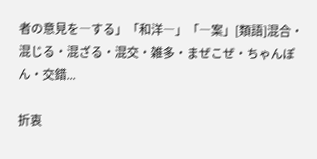者の意見を―する」「和洋―」「―案」[類語]混合・混じる・混ざる・混交・雑多・まぜこぜ・ちゃんぽん・交錯...

折衷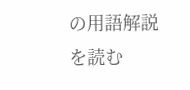の用語解説を読む